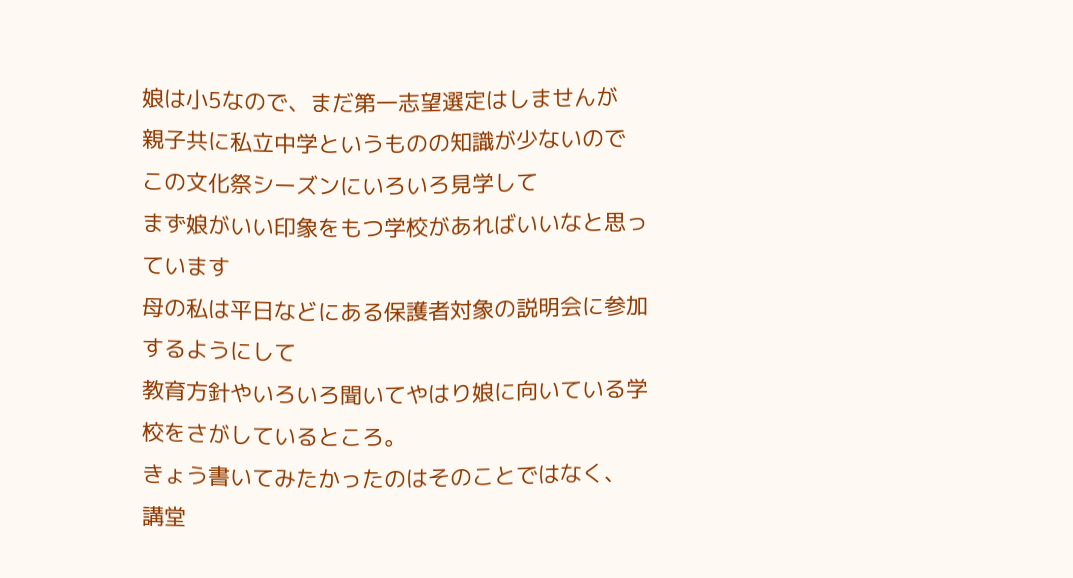娘は小5なので、まだ第一志望選定はしませんが
親子共に私立中学というものの知識が少ないので
この文化祭シーズンにいろいろ見学して
まず娘がいい印象をもつ学校があればいいなと思っています
母の私は平日などにある保護者対象の説明会に参加するようにして
教育方針やいろいろ聞いてやはり娘に向いている学校をさがしているところ。
きょう書いてみたかったのはそのことではなく、
講堂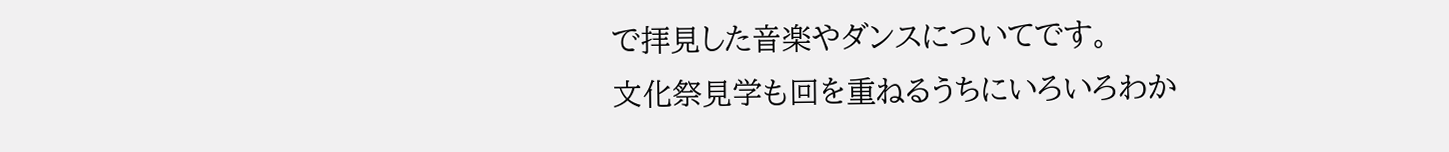で拝見した音楽やダンスについてです。
文化祭見学も回を重ねるうちにいろいろわか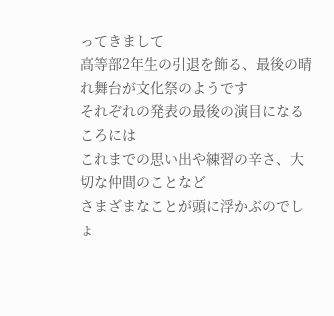ってきまして
高等部2年生の引退を飾る、最後の晴れ舞台が文化祭のようです
それぞれの発表の最後の演目になるころには
これまでの思い出や練習の辛さ、大切な仲間のことなど
さまざまなことが頭に浮かぶのでしょ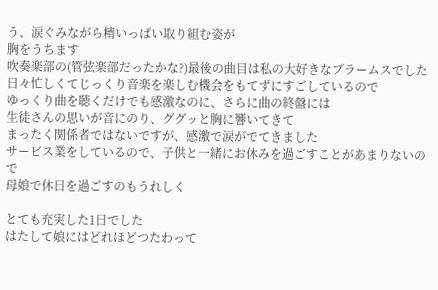う、涙ぐみながら精いっぱい取り組む姿が
胸をうちます
吹奏楽部の(管弦楽部だったかな?)最後の曲目は私の大好きなブラームスでした
日々忙しくてじっくり音楽を楽しむ機会をもてずにすごしているので
ゆっくり曲を聴くだけでも感激なのに、さらに曲の終盤には
生徒さんの思いが音にのり、ググッと胸に響いてきて
まったく関係者ではないですが、感激で涙がでてきました
サービス業をしているので、子供と一緒にお休みを過ごすことがあまりないので
母娘で休日を過ごすのもうれしく

とても充実した1日でした
はたして娘にはどれほどつたわって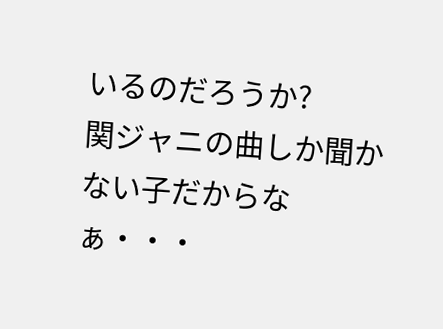いるのだろうか?
関ジャニの曲しか聞かない子だからなぁ・・・